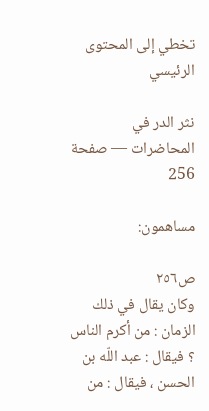تخطي إلى المحتوى الرئيسي

نثر الدر في المحاضرات — صفحة 256

مساهمون:

ص٢٥٦
وكان يقال في ذلك الزمان : من أكرم الناس ؟ فيقال : عبد اللّه بن الحسن ، فيقال : من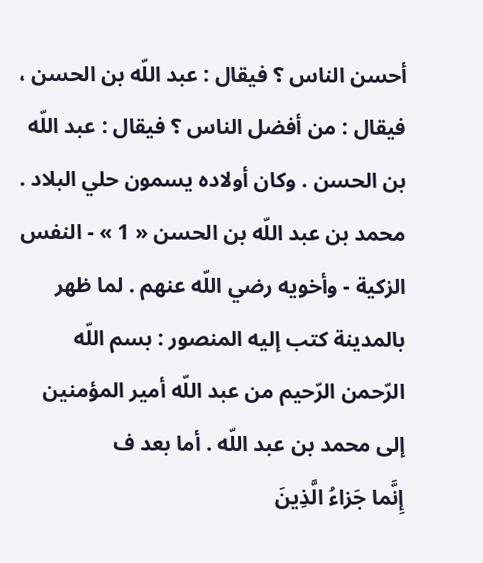أحسن الناس ؟ فيقال : عبد اللّه بن الحسن ، فيقال : من أفضل الناس ؟ فيقال : عبد اللّه بن الحسن . وكان أولاده يسمون حلي البلاد . محمد بن عبد اللّه بن الحسن « 1 » - النفس الزكية - وأخويه رضي اللّه عنهم . لما ظهر بالمدينة كتب إليه المنصور : بسم اللّه الرّحمن الرّحيم من عبد اللّه أمير المؤمنين إلى محمد بن عبد اللّه . أما بعد ف
إِنَّما جَزاءُ الَّذِينَ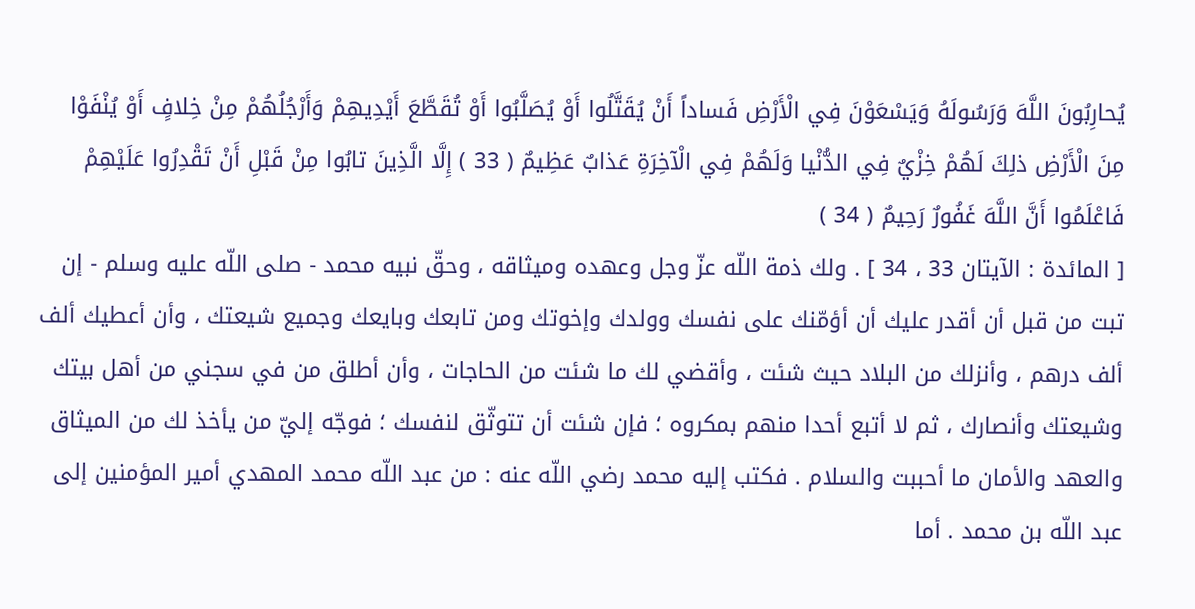يُحارِبُونَ اللَّهَ وَرَسُولَهُ وَيَسْعَوْنَ فِي الْأَرْضِ فَساداً أَنْ يُقَتَّلُوا أَوْ يُصَلَّبُوا أَوْ تُقَطَّعَ أَيْدِيهِمْ وَأَرْجُلُهُمْ مِنْ خِلافٍ أَوْ يُنْفَوْا مِنَ الْأَرْضِ ذلِكَ لَهُمْ خِزْيٌ فِي الدُّنْيا وَلَهُمْ فِي الْآخِرَةِ عَذابٌ عَظِيمٌ ( 33 ) إِلَّا الَّذِينَ تابُوا مِنْ قَبْلِ أَنْ تَقْدِرُوا عَلَيْهِمْ فَاعْلَمُوا أَنَّ اللَّهَ غَفُورٌ رَحِيمٌ ( 34 )
[ المائدة : الآيتان 33 ، 34 ] . ولك ذمة اللّه عزّ وجل وعهده وميثاقه ، وحقّ نبيه محمد - صلى اللّه عليه وسلم - إن تبت من قبل أن أقدر عليك أن أؤمّنك على نفسك وولدك وإخوتك ومن تابعك وبايعك وجميع شيعتك ، وأن أعطيك ألف ألف درهم ، وأنزلك من البلاد حيث شئت ، وأقضي لك ما شئت من الحاجات ، وأن أطلق من في سجني من أهل بيتك وشيعتك وأنصارك ، ثم لا أتبع أحدا منهم بمكروه ؛ فإن شئت أن تتوثّق لنفسك ؛ فوجّه إليّ من يأخذ لك من الميثاق والعهد والأمان ما أحببت والسلام . فكتب إليه محمد رضي اللّه عنه : من عبد اللّه محمد المهدي أمير المؤمنين إلى عبد اللّه بن محمد . أما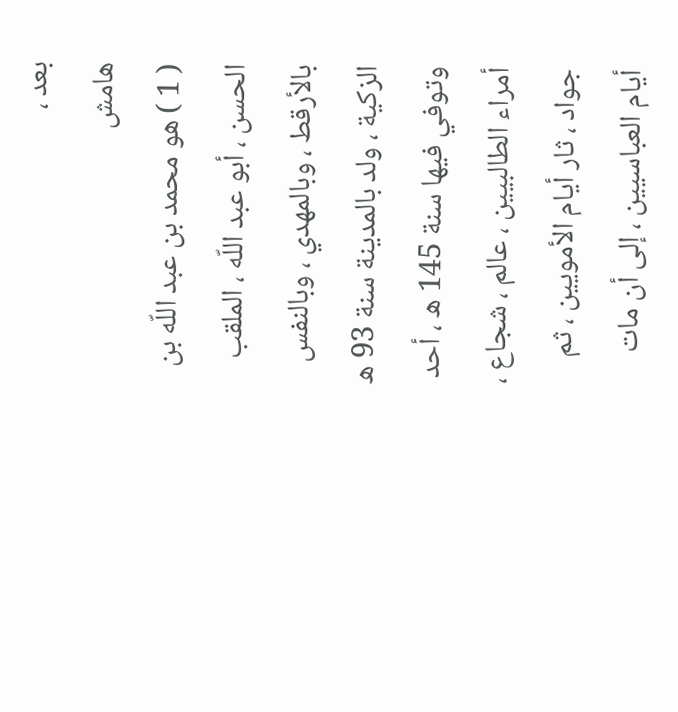بعد ،
هامش
( 1 ) هو محمد بن عبد اللّه بن الحسن ، أبو عبد اللّه ، الملقب بالأرقط ، وبالمهدي ، وبالنفس الزكية ، ولد بالمدينة سنة 93 ه وتوفي فيها سنة 145 ه ، أحد أمراء الطالبيين ، عالم ، شجاع ، جواد ، ثار أيام الأمويين ، ثم أيام العباسيين ، إلى أن مات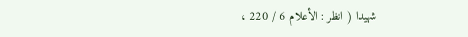شهيدا ( انظر : الأعلام 6 / 220 ،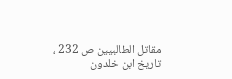مقاتل الطالبيين ص 232 ، تاريخ ابن خلدون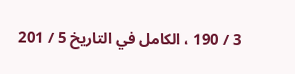3 / 190 ، الكامل في التاريخ 5 / 201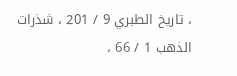، تاريخ الطبري 9 / 201 ، شذرات الذهب 1 / 66 ،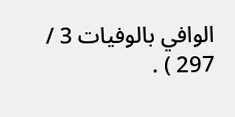الوافي بالوفيات 3 / 297 ) .